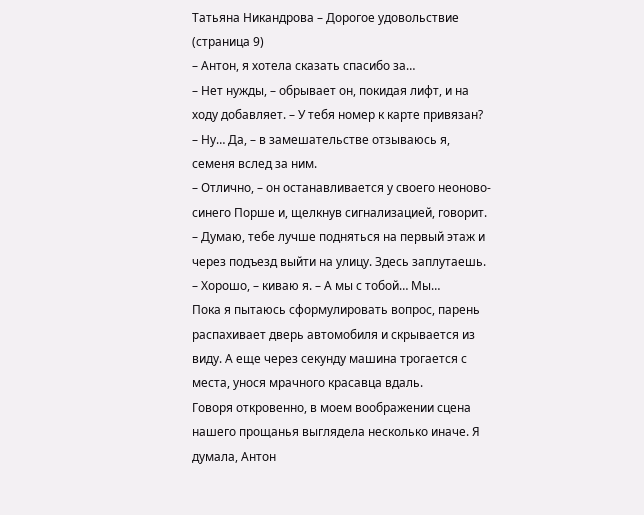Татьяна Никандрова – Дорогое удовольствие (страница 9)
– Антон, я хотела сказать спасибо за…
– Нет нужды, – обрывает он, покидая лифт, и на ходу добавляет. – У тебя номер к карте привязан?
– Ну… Да, – в замешательстве отзываюсь я, семеня вслед за ним.
– Отлично, – он останавливается у своего неоново-синего Порше и, щелкнув сигнализацией, говорит. – Думаю, тебе лучше подняться на первый этаж и через подъезд выйти на улицу. Здесь заплутаешь.
– Хорошо, – киваю я. – А мы с тобой… Мы…
Пока я пытаюсь сформулировать вопрос, парень распахивает дверь автомобиля и скрывается из виду. А еще через секунду машина трогается с места, унося мрачного красавца вдаль.
Говоря откровенно, в моем воображении сцена нашего прощанья выглядела несколько иначе. Я думала, Антон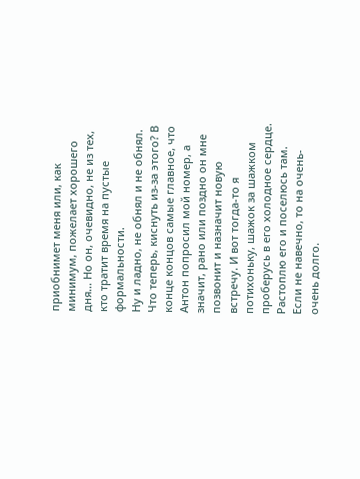приобнимет меня или, как минимум, пожелает хорошего дня… Но он, очевидно, не из тех, кто тратит время на пустые формальности.
Ну и ладно, не обнял и не обнял. Что теперь, киснуть из-за этого? В конце концов самые главное, что Антон попросил мой номер, а значит, рано или поздно он мне позвонит и назначит новую встречу. И вот тогда-то я потихоньку, шажок за шажком проберусь в его холодное сердце. Растоплю его и поселюсь там. Если не навечно, то на очень-очень долго.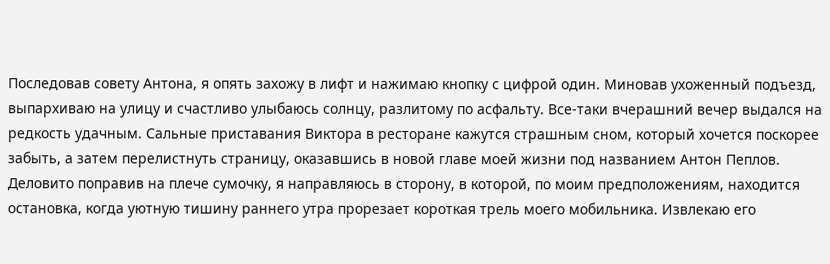Последовав совету Антона, я опять захожу в лифт и нажимаю кнопку с цифрой один. Миновав ухоженный подъезд, выпархиваю на улицу и счастливо улыбаюсь солнцу, разлитому по асфальту. Все-таки вчерашний вечер выдался на редкость удачным. Сальные приставания Виктора в ресторане кажутся страшным сном, который хочется поскорее забыть, а затем перелистнуть страницу, оказавшись в новой главе моей жизни под названием Антон Пеплов.
Деловито поправив на плече сумочку, я направляюсь в сторону, в которой, по моим предположениям, находится остановка, когда уютную тишину раннего утра прорезает короткая трель моего мобильника. Извлекаю его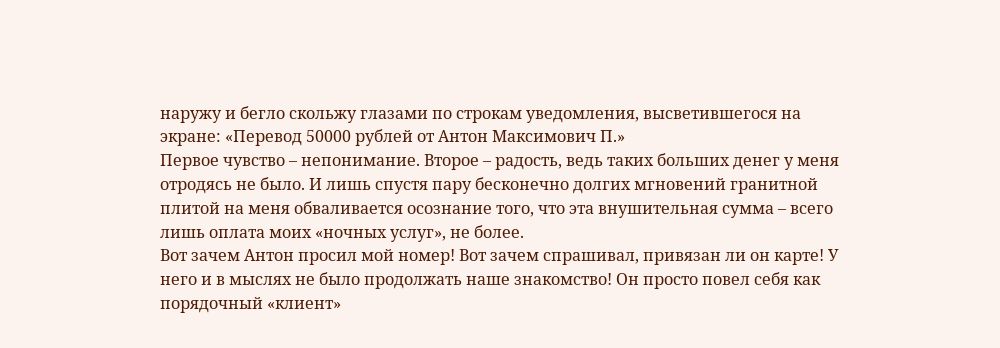наружу и бегло скольжу глазами по строкам уведомления, высветившегося на экране: «Перевод 50000 рублей от Антон Максимович П.»
Первое чувство – непонимание. Второе – радость, ведь таких больших денег у меня отродясь не было. И лишь спустя пару бесконечно долгих мгновений гранитной плитой на меня обваливается осознание того, что эта внушительная сумма – всего лишь оплата моих «ночных услуг», не более.
Вот зачем Антон просил мой номер! Вот зачем спрашивал, привязан ли он карте! У него и в мыслях не было продолжать наше знакомство! Он просто повел себя как порядочный «клиент»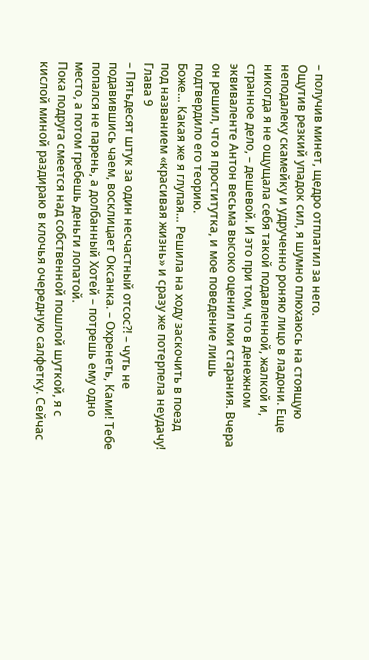– получив минет, щедро отплатил за него.
Ощутив резкий упадок сил, я шумно плюхаюсь на стоящую неподалеку скамейку и удрученно роняю лицо в ладони. Еще никогда я не ощущала себя такой подавленной, жалкой и, странное дело, – дешевой. И это при том, что в денежном эквиваленте Антон весьма высоко оценил мои старания. Вчера он решил, что я проститутка, и мое поведение лишь подтвердило его теорию.
Боже… Какая же я глупая… Решила на ходу заскочить в поезд под названием «красивая жизнь» и сразу же потерпела неудачу!
Глава 9
– Пятьдесят штук за один несчастный отсос?! – чуть не подавившись чаем, восклицает Оксанка. – Охренеть, Ками! Тебе попался не парень, а долбанный Хотей – потрешь ему одно место, а потом гребешь деньги лопатой.
Пока подруга смеется над собственной пошлой шуткой, я с кислой миной раздираю в клочья очередную салфетку. Сейчас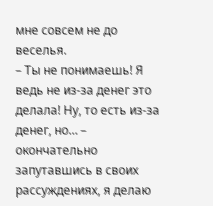мне совсем не до веселья.
– Ты не понимаешь! Я ведь не из-за денег это делала! Ну, то есть из-за денег, но… – окончательно запутавшись в своих рассуждениях, я делаю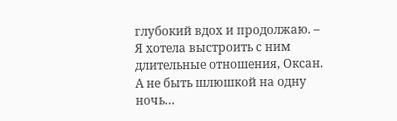глубокий вдох и продолжаю. – Я хотела выстроить с ним длительные отношения, Оксан. А не быть шлюшкой на одну ночь…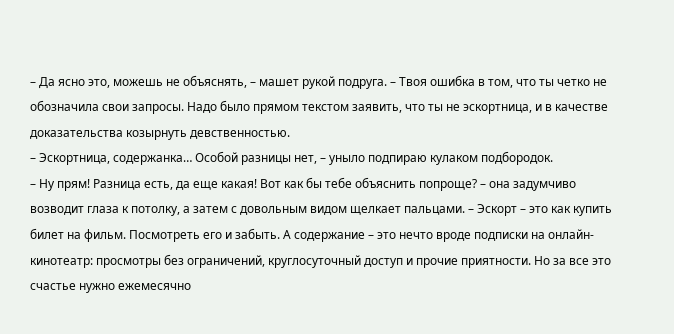– Да ясно это, можешь не объяснять, – машет рукой подруга. – Твоя ошибка в том, что ты четко не обозначила свои запросы. Надо было прямом текстом заявить, что ты не эскортница, и в качестве доказательства козырнуть девственностью.
– Эскортница, содержанка… Особой разницы нет, – уныло подпираю кулаком подбородок.
– Ну прям! Разница есть, да еще какая! Вот как бы тебе объяснить попроще? – она задумчиво возводит глаза к потолку, а затем с довольным видом щелкает пальцами. – Эскорт – это как купить билет на фильм. Посмотреть его и забыть. А содержание – это нечто вроде подписки на онлайн-кинотеатр: просмотры без ограничений, круглосуточный доступ и прочие приятности. Но за все это счастье нужно ежемесячно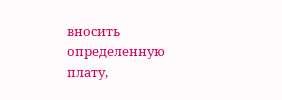вносить определенную плату,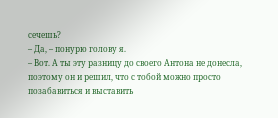сечешь?
– Да, – понурю голову я.
– Вот. А ты эту разницу до своего Антона не донесла, поэтому он и решил, что с тобой можно просто позабавиться и выставить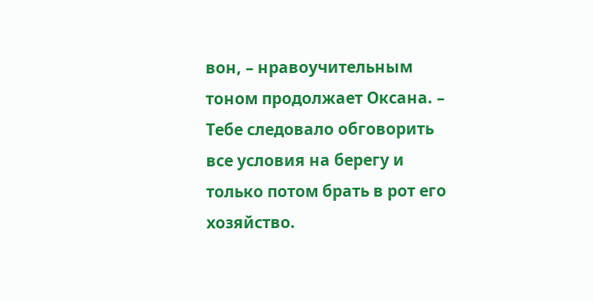вон, – нравоучительным тоном продолжает Оксана. – Тебе следовало обговорить все условия на берегу и только потом брать в рот его хозяйство.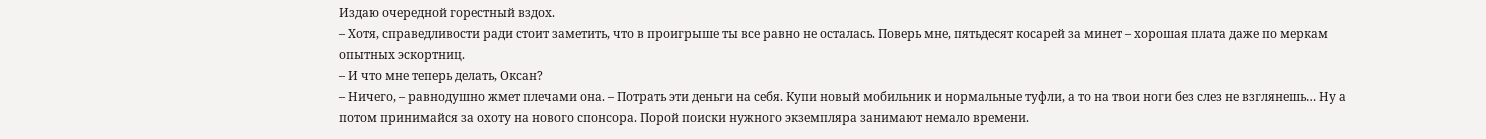Издаю очередной горестный вздох.
– Хотя, справедливости ради стоит заметить, что в проигрыше ты все равно не осталась. Поверь мне, пятьдесят косарей за минет – хорошая плата даже по меркам опытных эскортниц.
– И что мне теперь делать, Оксан?
– Ничего, – равнодушно жмет плечами она. – Потрать эти деньги на себя. Купи новый мобильник и нормальные туфли, а то на твои ноги без слез не взглянешь… Ну а потом принимайся за охоту на нового спонсора. Порой поиски нужного экземпляра занимают немало времени.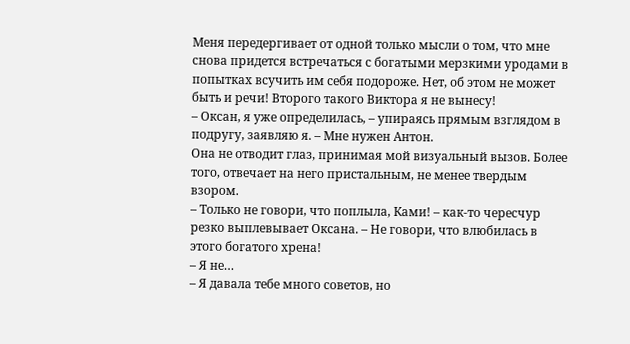Меня передергивает от одной только мысли о том, что мне снова придется встречаться с богатыми мерзкими уродами в попытках всучить им себя подороже. Нет, об этом не может быть и речи! Второго такого Виктора я не вынесу!
– Оксан, я уже определилась, – упираясь прямым взглядом в подругу, заявляю я. – Мне нужен Антон.
Она не отводит глаз, принимая мой визуальный вызов. Более того, отвечает на него пристальным, не менее твердым взором.
– Только не говори, что поплыла, Ками! – как-то чересчур резко выплевывает Оксана. – Не говори, что влюбилась в этого богатого хрена!
– Я не…
– Я давала тебе много советов, но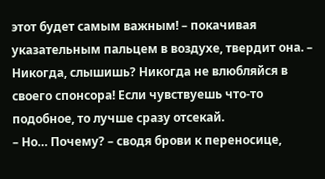этот будет самым важным! – покачивая указательным пальцем в воздухе, твердит она. – Никогда, слышишь? Никогда не влюбляйся в своего спонсора! Если чувствуешь что-то подобное, то лучше сразу отсекай.
– Но… Почему? – сводя брови к переносице,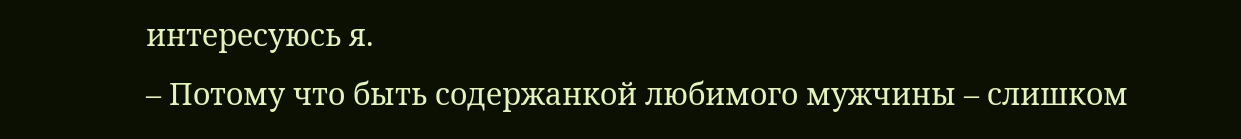интересуюсь я.
– Потому что быть содержанкой любимого мужчины – слишком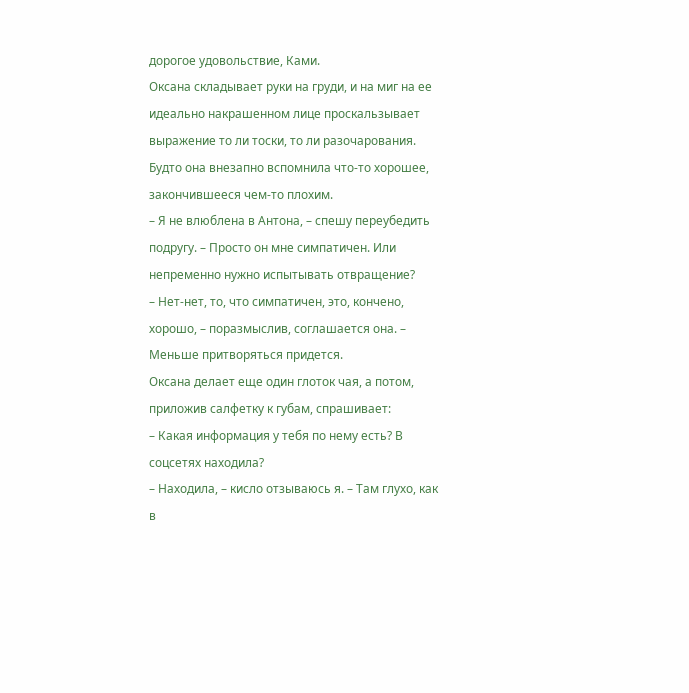дорогое удовольствие, Ками.
Оксана складывает руки на груди, и на миг на ее идеально накрашенном лице проскальзывает выражение то ли тоски, то ли разочарования. Будто она внезапно вспомнила что-то хорошее, закончившееся чем-то плохим.
– Я не влюблена в Антона, – спешу переубедить подругу. – Просто он мне симпатичен. Или непременно нужно испытывать отвращение?
– Нет-нет, то, что симпатичен, это, кончено, хорошо, – поразмыслив, соглашается она. – Меньше притворяться придется.
Оксана делает еще один глоток чая, а потом, приложив салфетку к губам, спрашивает:
– Какая информация у тебя по нему есть? В соцсетях находила?
– Находила, – кисло отзываюсь я. – Там глухо, как в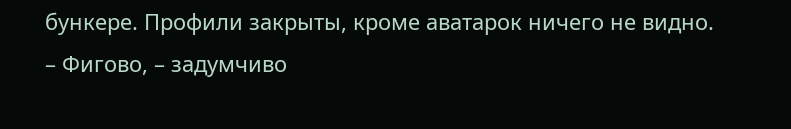бункере. Профили закрыты, кроме аватарок ничего не видно.
– Фигово, – задумчиво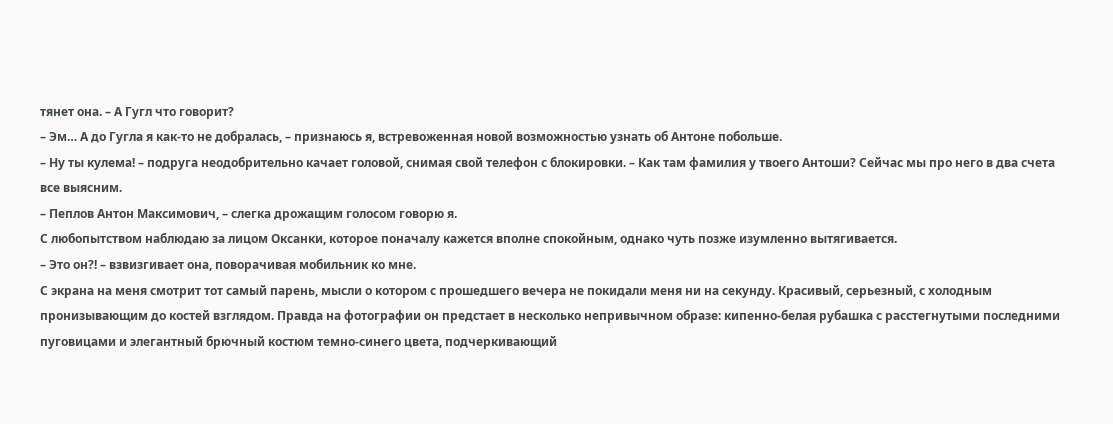тянет она. – А Гугл что говорит?
– Эм… А до Гугла я как-то не добралась, – признаюсь я, встревоженная новой возможностью узнать об Антоне побольше.
– Ну ты кулема! – подруга неодобрительно качает головой, снимая свой телефон с блокировки. – Как там фамилия у твоего Антоши? Сейчас мы про него в два счета все выясним.
– Пеплов Антон Максимович, – слегка дрожащим голосом говорю я.
С любопытством наблюдаю за лицом Оксанки, которое поначалу кажется вполне спокойным, однако чуть позже изумленно вытягивается.
– Это он?! – взвизгивает она, поворачивая мобильник ко мне.
С экрана на меня смотрит тот самый парень, мысли о котором с прошедшего вечера не покидали меня ни на секунду. Красивый, серьезный, с холодным пронизывающим до костей взглядом. Правда на фотографии он предстает в несколько непривычном образе: кипенно-белая рубашка с расстегнутыми последними пуговицами и элегантный брючный костюм темно-синего цвета, подчеркивающий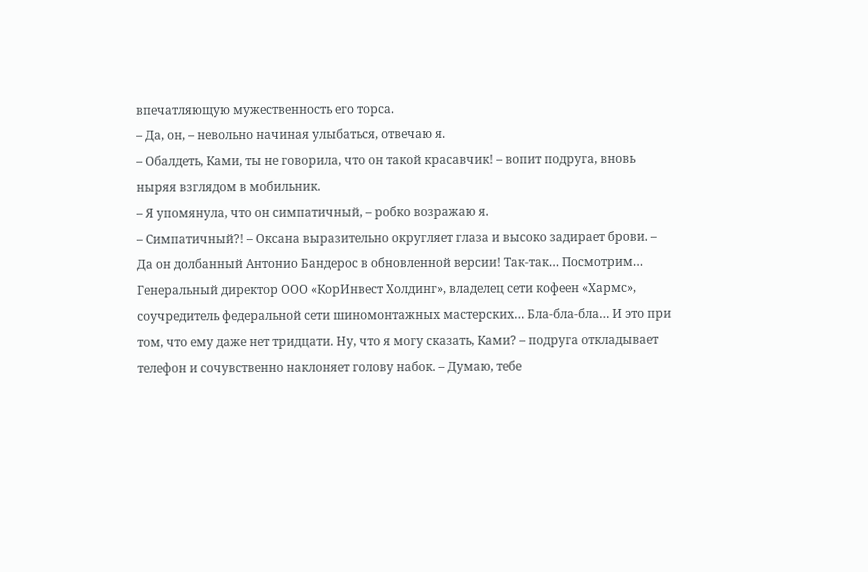впечатляющую мужественность его торса.
– Да, он, – невольно начиная улыбаться, отвечаю я.
– Обалдеть, Ками, ты не говорила, что он такой красавчик! – вопит подруга, вновь ныряя взглядом в мобильник.
– Я упомянула, что он симпатичный, – робко возражаю я.
– Симпатичный?! – Оксана выразительно округляет глаза и высоко задирает брови. – Да он долбанный Антонио Бандерос в обновленной версии! Так-так… Посмотрим… Генеральный директор ООО «КорИнвест Холдинг», владелец сети кофеен «Хармс», соучредитель федеральной сети шиномонтажных мастерских… Бла-бла-бла… И это при том, что ему даже нет тридцати. Ну, что я могу сказать, Ками? – подруга откладывает телефон и сочувственно наклоняет голову набок. – Думаю, тебе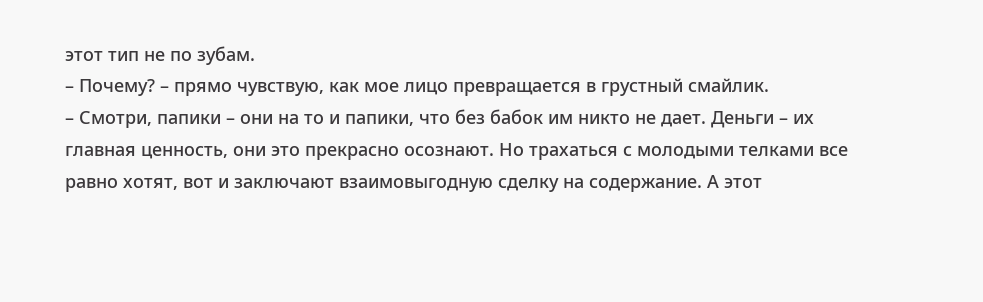этот тип не по зубам.
– Почему? – прямо чувствую, как мое лицо превращается в грустный смайлик.
– Смотри, папики – они на то и папики, что без бабок им никто не дает. Деньги – их главная ценность, они это прекрасно осознают. Но трахаться с молодыми телками все равно хотят, вот и заключают взаимовыгодную сделку на содержание. А этот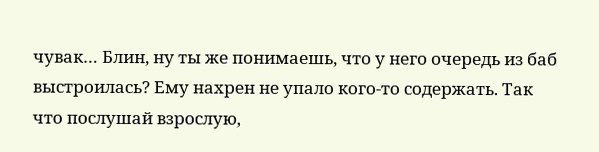чувак… Блин, ну ты же понимаешь, что у него очередь из баб выстроилась? Ему нахрен не упало кого-то содержать. Так что послушай взрослую,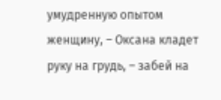умудренную опытом женщину, – Оксана кладет руку на грудь, – забей на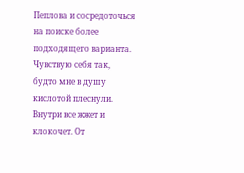Пеплова и сосредоточься на поиске более подходящего варианта.
Чувствую себя так, будто мне в душу кислотой плеснули. Внутри все жжет и клокочет. От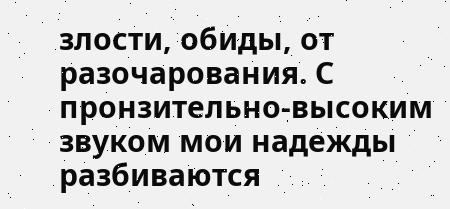злости, обиды, от разочарования. С пронзительно-высоким звуком мои надежды разбиваются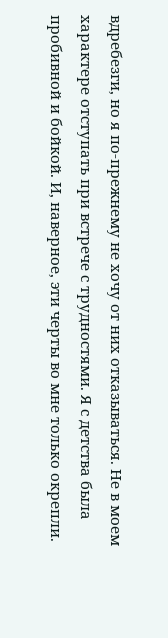вдребезги, но я по-прежнему не хочу от них отказываться. Не в моем характере отступать при встрече с трудностями. Я с детства была пробивной и бойкой. И, наверное, эти черты во мне только окрепли.